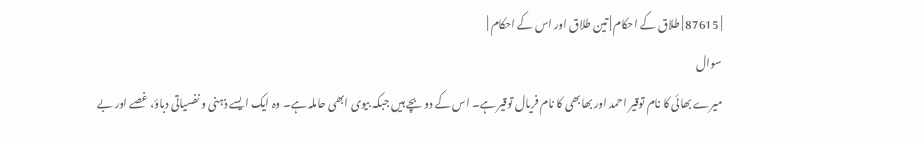| 87615 | طلاق کے احکام | تین طلاق اور اس کے احکام |
سوال
میرے بھائی کا نام توقیر احمد اور بھابھی کا نام فریال توقیر ہے۔ اس کے دو بچے ہیں جبکہ بیوی ابھی حاملہ ہے۔ وہ ایک ایسے ذہنی و نفسیاتی دباؤ، غصے اور بے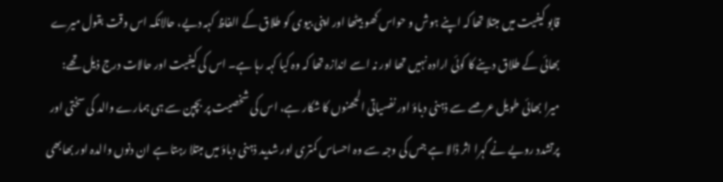قابو کیفیت میں مبتلا تھا کہ اپنے ہوش و حواس کھو بیٹھا اور اپنی بیوی کو طلاق کے الفاظ کہہ دیے، حالانکہ اس وقت بقول میرے بھائی کے طلاق دینے کا کوئی ارادہ نہیں تھا اور نہ اسے اندازہ تھا کہ وہ کیا کہہ رہا ہے۔ اس کی کیفیت اور حالات درج ذیل تھے:
میرا بھائی طویل عرصے سے ذہنی دباؤ اور نفسیاتی الجھنوں کا شکار ہے، اس کی شخصیت پر بچپن سے ہی ہمارے والد کی سختی اور پرتشدد رویے نے گہرا اثر ڈالا ہے جس کی وجہ سے وہ احساس کمتری اور شدید ذہنی دباؤ میں مبتلا رہتا ہے ان دنوں والدہ اور بھابھی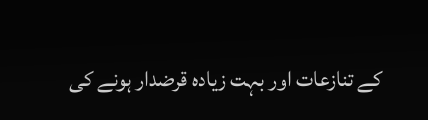کے تنازعات اور بہت زیادہ قرضدار ہونے کی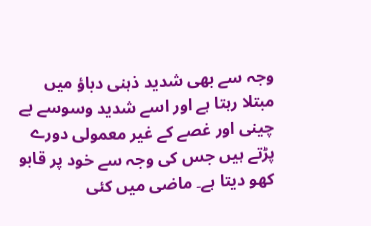وجہ سے بھی شدید ذہنی دباؤ میں مبتلا رہتا ہے اور اسے شدید وسوسے بے چینی اور غصے کے غیر معمولی دورے پڑتے ہیں جس کی وجہ سے خود پر قابو کھو دیتا ہے۔ ماضی میں کئی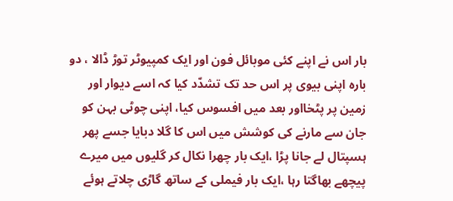بار اس نے اپنے کئی موبائل فون اور ایک کمپیوٹر توڑ ڈالا ، دو بارہ اپنی بیوی پر اس حد تک تشدّد کیا کہ اسے دیوار اور زمین پر پٹخااور بعد میں افسوس کیا، اپنی چوٹی بہن کو جان سے مارنے کی کوشش میں اس کا گلا دبایا جسے پھر ہسپتال لے جانا پڑا ،ایک بار چھرا نکال کر گلیوں میں میرے پیچھے بھاگتا رہا ،ایک بار فیملی کے ساتھ گاڑی چلاتے ہوئے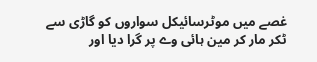غصے میں موٹرسائیکل سواروں کو گاڑی سے ٹکر مار کر مین ہائی وے پر گرا دیا اور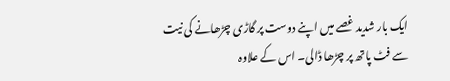ایک بار شدید غصے میں اپنے دوست پر گاڑی چڑھانے کی نیت سے فٹ پاتھ پر چڑھا ڈالی۔ اس کے علاوہ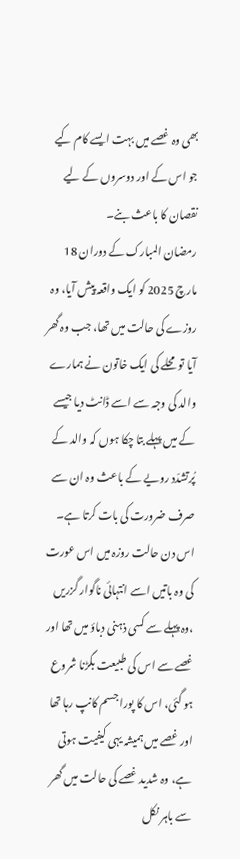بھی وہ غصے میں بہت ایسے کام کیے جو اس کے اور دوسروں کے لیے نقصان کا باعث بنے۔
رمضان المبارک کے دوران 18 مارچ 2025 کو ایک واقعہ پیش آیا، وہ روزے کی حالت میں تھا، جب وہ گھر آیا تو محلے کی ایک خاتون نے ہمارے والد کی وجہ سے اسے ڈانٹ دیا جیسے کے میں پہلے بتا چکا ہوں کہ والد کے پُرتشدّد رویے کے باعث وہ ان سے صرف ضرورت کی بات کرتا ہے۔ اس دن حالت روزہ میں اس عورت کی وہ باتیں اسے انتہائی ناگوار گزریں ،وہ پہلے سے کسی ذہنی دباؤ میں تھا اور غصے سے اس کی طبیعت بگڑنا شروع ہو گئی، اس کا پورا جسم کانپ رہا تھا اور غصے میں ہمیشہ یہی کیفیت ہوتی ہے، وہ شدید غصے کی حالت میں گھر سے باہر نکل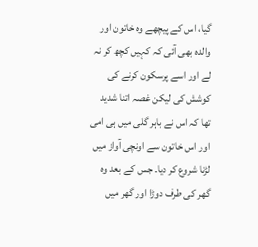گیا، اس کے پیچھے وہ خاتون اور والدہ بھی آئی کہ کہیں کچھ کر نہ لے اور اسے پرسکون کرنے کی کوشش کی لیکن غصہ اتنا شدید تھا کہ اس نے باہر گلی میں ہی امی اور اس خاتون سے اونچی آواز میں لڑنا شروع کر دیا۔ جس کے بعد وہ گھر کی طرف دوڑا اور گھر میں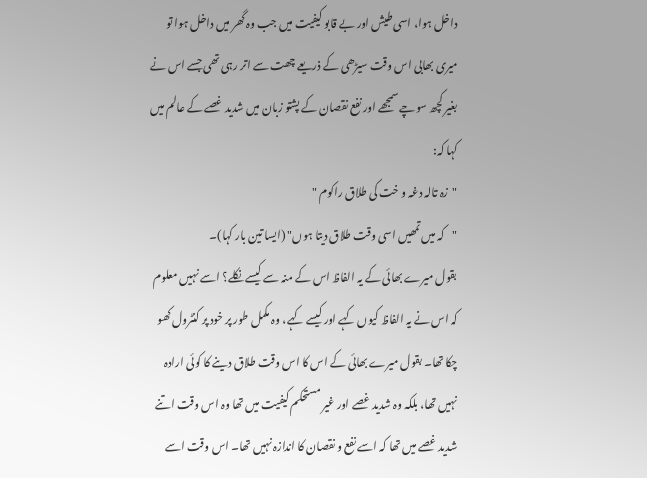داخل ہوا، اسی طیش اور بے قابو کیفیت میں جب وہ گھر میں داخل ہوا تو میری بھابی اس وقت سیڑھی کے ذریعے چھت سے اتر رہی تھی جسے اس نے بغیر کچھ سوچے سمجھے اور نفع نقصان کے پشتو زبان میں شدید غصے کے عالم میں کہا کہ:
"زہ تالہ دغہ و خت کی طلاق راکوم "
"کہ میں تمھیں اسی وقت طلاق دیتا ہوں" (ایسا تین بار کہا)۔
بقول میرے بھائی کے یہ الفاظ اس کے منہ سے کیسے نکلے؟ اسے نہیں معلوم کہ اس نے یہ الفاظ کیوں کہے اور کیسے کہے، وہ مکمل طور پر خود پر کنٹرول کھو چکا تھا۔ بقول میرے بھائی کے اس کا اس وقت طلاق دینے کا کوئی ارادہ نہیں تھا، بلکہ وہ شدید غصے اور غیر مستحکم کیفیت میں تھا وہ اس وقت اتنے شدید غصے میں تھا کہ اسے نفع و نقصان کا اندازہ نہیں تھا۔ اس وقت اسے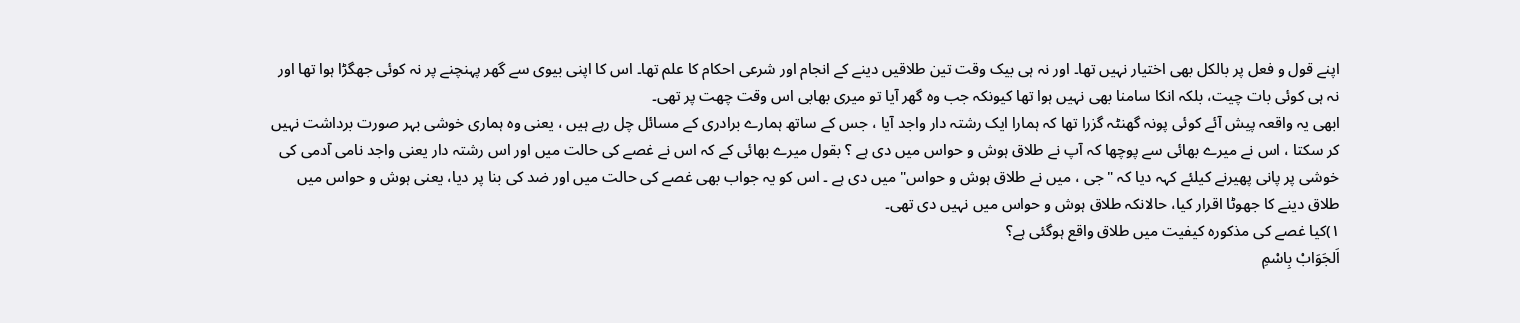اپنے قول و فعل پر بالکل بھی اختیار نہیں تھا۔ اور نہ ہی بیک وقت تین طلاقیں دینے کے انجام اور شرعی احکام کا علم تھا۔ اس کا اپنی بیوی سے گھر پہنچنے پر نہ کوئی جھگڑا ہوا تھا اور نہ ہی کوئی بات چیت، بلکہ انکا سامنا بھی نہیں ہوا تھا کیونکہ جب وہ گھر آیا تو میری بھابی اس وقت چھت پر تھی۔
ابھی یہ واقعہ پیش آئے کوئی پونہ گھنٹہ گزرا تھا کہ ہمارا ایک رشتہ دار واجد آیا ، جس کے ساتھ ہمارے برادری کے مسائل چل رہے ہیں ، یعنی وہ ہماری خوشی بہر صورت برداشت نہیں کر سکتا ، اس نے میرے بھائی سے پوچھا کہ آپ نے طلاق ہوش و حواس میں دی ہے ؟ بقول میرے بھائی کے کہ اس نے غصے کی حالت میں اور اس رشتہ دار یعنی واجد نامی آدمی کی خوشی پر پانی پھیرنے کیلئے کہہ دیا کہ "جی ، میں نے طلاق ہوش و حواس" میں دی ہے ۔ اس کو یہ جواب بھی غصے کی حالت میں اور ضد کی بنا پر دیا، یعنی ہوش و حواس میں طلاق دینے کا جھوٹا اقرار کیا، حالانکہ طلاق ہوش و حواس میں نہیں دی تھی۔
۱)کیا غصے کی مذکورہ کیفیت میں طلاق واقع ہوگئی ہے؟
اَلجَوَابْ بِاسْمِ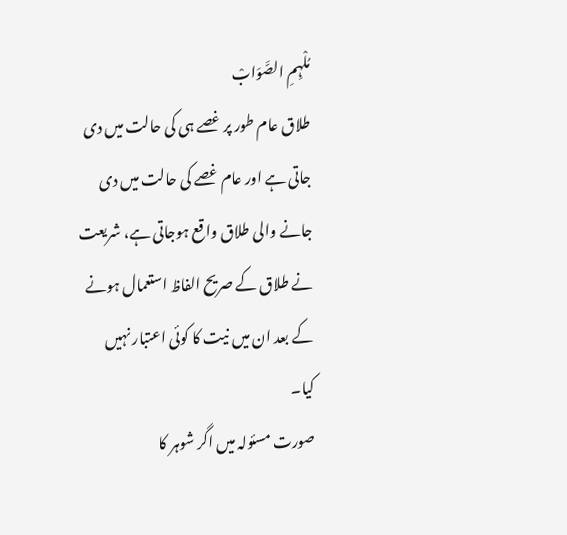مُلْہِمِ الصَّوَابْ
طلاق عام طور پر غصے ہی کی حالت میں دی جاتی ہے اور عام غصے کی حالت میں دی جانے والی طلاق واقع ہوجاتی ہے، شریعت نے طلاق کے صریح الفاظ استعمال ہونے کے بعد ان میں نیت کا کوئی اعتبار نہیں کیا۔
صورت مسئولہ میں اگر شوہر کا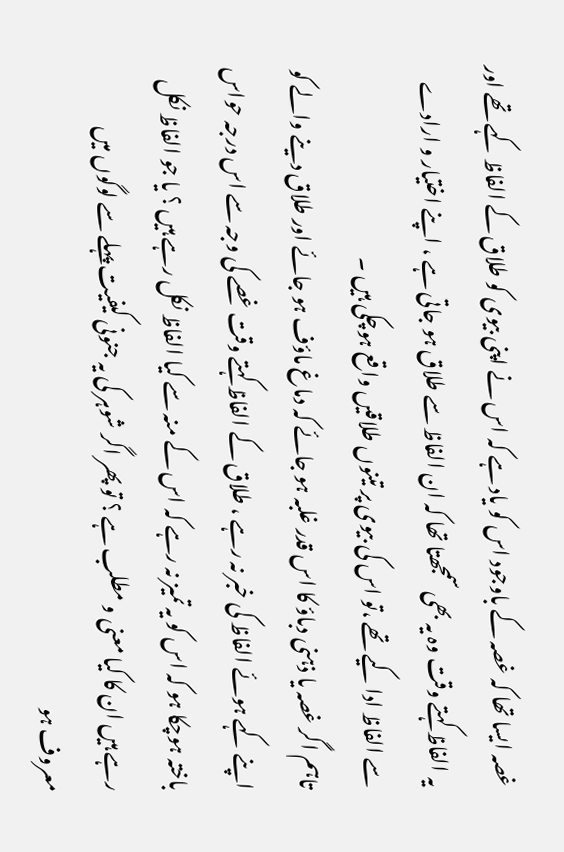غصہ ایسا تھا کہ غصہ کے باوجود اس کو یاد ہے کہ اس نے اپنی بیوی کو طلاق کے الفاظ کہے تھے اور یہ الفاظ کہتے وقت وہ یہ بھی سمجھتا تھا کہ ان الفاظ سے طلاق ہو جاتی ہے ، اپنے اختیار و ارادے سے الفاظ ادا کیے تھے ،تو اس کی بیوی پر تینوں طلاقیں واقع ہوچکی ہیں ۔
تاہم اگر غصہ یا ذہنی دباؤ کا اس قدر غلبہ ہو جائے کہ دماغ ماؤف ہو جائے اور طلاق دینے والے کو اپنے کہے ہوئے الفاظ کی خبر نہ رہے ، طلاق کے الفاظ کہتے وقت غصے کی وجہ سے اس درجہ حواس باختہ ہوچکا ہو کہ اس کو یہ تمیز نہ رہے کہ اس کے منہ سے کیا الفاظ نکل رہے ہیں ؟ یا جو الفاظ نکل رہے ہیں ان کا کیا معنی و مطلب ہے ؟ تو پھر اگر شوہر کی یہ جنونی کیفیت پہلے سے لوگوں میں معروف ہو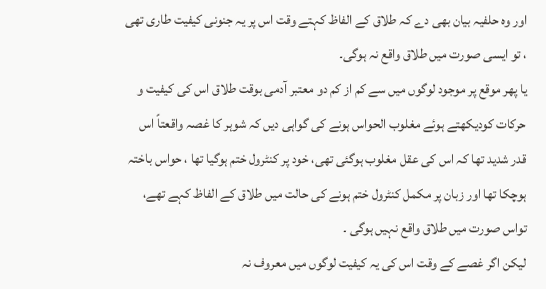اور وہ حلفیہ بیان بھی دے کہ طلاق کے الفاظ کہتے وقت اس پر یہ جنونی کیفیت طاری تھی ، تو ایسی صورت میں طلاق واقع نہ ہوگی۔
یا پھر موقع پر موجود لوگوں میں سے کم از کم دو معتبر آدمی بوقت طلاق اس کی کیفیت و حرکات کودیکھتے ہوئے مغلوب الحواس ہونے کی گواہی دیں کہ شوہر کا غصہ واقعتاً اس قدر شدید تھا کہ اس کی عقل مغلوب ہوگئی تھی، خود پر کنٹرول ختم ہوگیا تھا ، حواس باختہ ہوچکا تھا اور زبان پر مکمل کنٹرول ختم ہونے کی حالت میں طلاق کے الفاظ کہے تھے، تواس صورت میں طلاق واقع نہیں ہوگی ۔
لیکن اگر غصے کے وقت اس کی یہ کیفیت لوگوں میں معروف نہ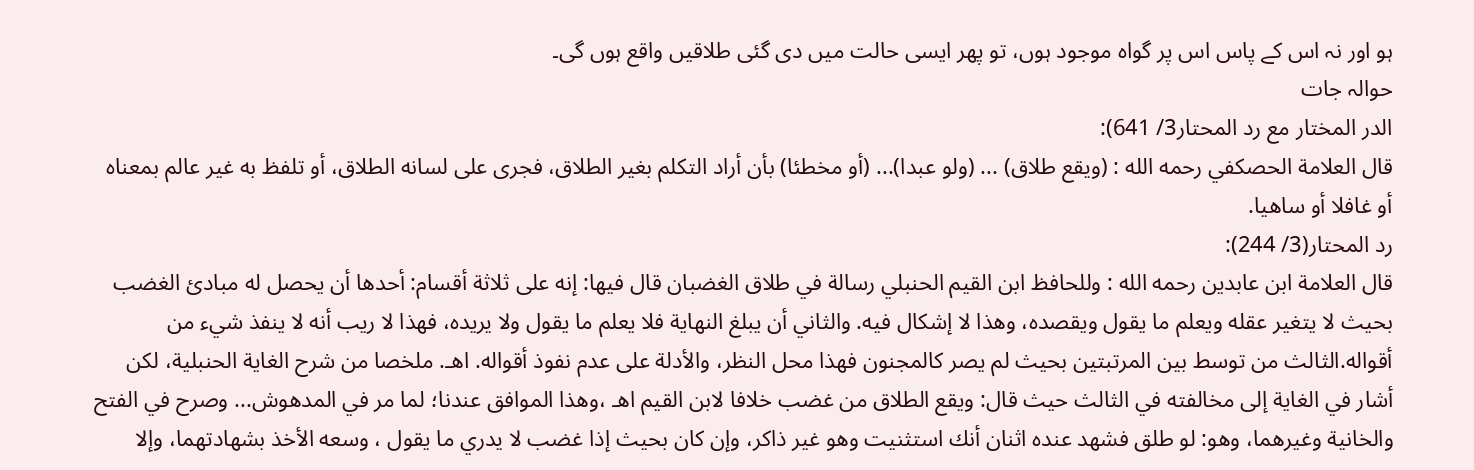ہو اور نہ اس کے پاس اس پر گواہ موجود ہوں، تو پھر ایسی حالت میں دی گئی طلاقیں واقع ہوں گی۔
حوالہ جات
الدر المختار مع رد المحتار3/ 641):
قال العلامة الحصكفي رحمه الله : (ويقع طلاق) ... (ولو عبدا)... (أو مخطئا) بأن أراد التكلم بغير الطلاق، فجرى على لسانه الطلاق، أو تلفظ به غير عالم بمعناه أو غافلا أو ساهيا.
رد المحتار(3/ 244):
قال العلامة ابن عابدين رحمه الله : وللحافظ ابن القيم الحنبلي رسالة في طلاق الغضبان قال فيها: إنه على ثلاثة أقسام: أحدها أن يحصل له مبادئ الغضب بحيث لا يتغير عقله ويعلم ما يقول ويقصده، وهذا لا إشكال فيه. والثاني أن يبلغ النهاية فلا يعلم ما يقول ولا يريده، فهذا لا ريب أنه لا ينفذ شيء من أقواله.الثالث من توسط بين المرتبتين بحيث لم يصر كالمجنون فهذا محل النظر، والأدلة على عدم نفوذ أقواله. اهـ. ملخصا من شرح الغاية الحنبلية، لكن أشار في الغاية إلى مخالفته في الثالث حيث قال: ويقع الطلاق من غضب خلافا لابن القيم اهـ ،وهذا الموافق عندنا؛ لما مر في المدهوش... وصرح في الفتح والخانية وغيرهما، وهو: لو طلق فشهد عنده اثنان أنك استثنيت وهو غير ذاكر، وإن كان بحيث إذا غضب لا يدري ما يقول ، وسعه الأخذ بشهادتهما، وإلا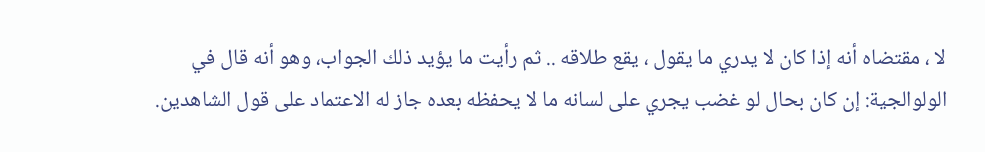لا ، مقتضاه أنه إذا كان لا يدري ما يقول ، يقع طلاقه .. ثم رأيت ما يؤيد ذلك الجواب، وهو أنه قال في الولوالجية: إن كان بحال لو غضب يجري على لسانه ما لا يحفظه بعده جاز له الاعتماد على قول الشاهدين.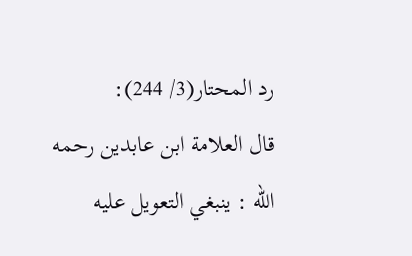رد المحتار(3/ 244):
قال العلامة ابن عابدين رحمه الله : ينبغي التعويل عليه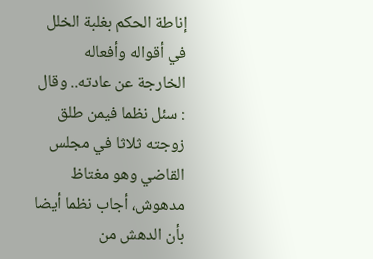إناطة الحكم بغلبة الخلل في أقواله وأفعاله الخارجة عن عادته.. وقال : سئل نظما فيمن طلق زوجته ثلاثا في مجلس القاضي وهو مغتاظ مدهوش، أجاب نظما أيضا بأن الدهش من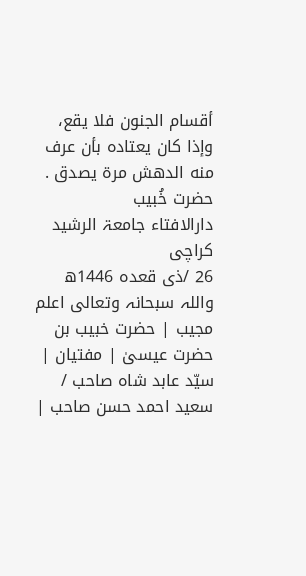أقسام الجنون فلا يقع، وإذا كان يعتاده بأن عرف منه الدهش مرة يصدق .
حضرت خُبیب
دارالافتاء جامعۃ الرشید کراچی
26 /ذی قعدہ 1446ھ
واللہ سبحانہ وتعالی اعلم
مجیب | حضرت خبیب بن حضرت عیسیٰ | مفتیان | سیّد عابد شاہ صاحب / سعید احمد حسن صاحب |